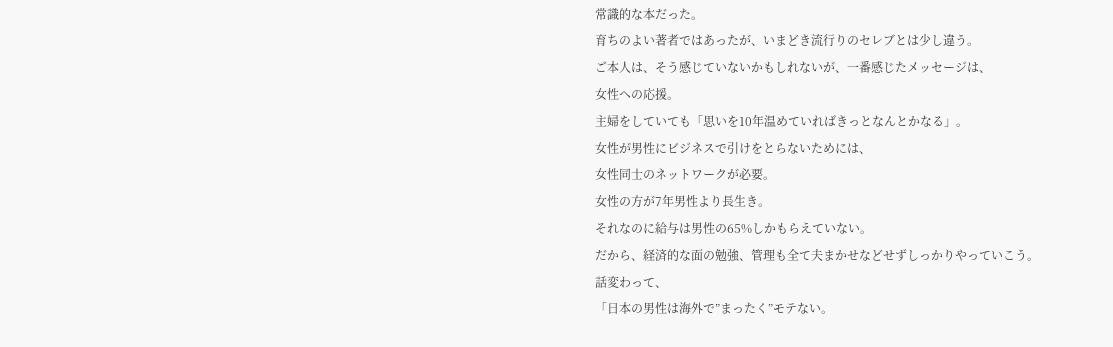常識的な本だった。
育ちのよい著者ではあったが、いまどき流行りのセレブとは少し違う。
ご本人は、そう感じていないかもしれないが、一番感じたメッセージは、
女性への応援。
主婦をしていても「思いを10年温めていればきっとなんとかなる」。
女性が男性にビジネスで引けをとらないためには、
女性同士のネットワークが必要。
女性の方が7年男性より長生き。
それなのに給与は男性の65%しかもらえていない。
だから、経済的な面の勉強、管理も全て夫まかせなどせずしっかりやっていこう。
話変わって、
「日本の男性は海外で”まったく”モテない。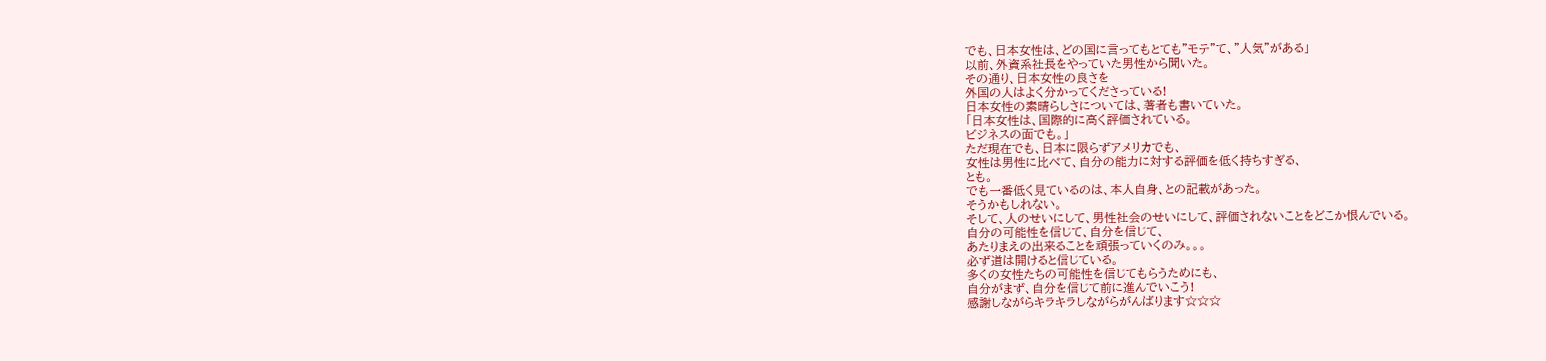でも、日本女性は、どの国に言ってもとても”モテ”て、”人気”がある」
以前、外資系社長をやっていた男性から聞いた。
その通り、日本女性の良さを
外国の人はよく分かってくださっている!
日本女性の素晴らしさについては、著者も書いていた。
「日本女性は、国際的に高く評価されている。
ビジネスの面でも。」
ただ現在でも、日本に限らずアメリカでも、
女性は男性に比べて、自分の能力に対する評価を低く持ちすぎる、
とも。
でも一番低く見ているのは、本人自身、との記載があった。
そうかもしれない。
そして、人のせいにして、男性社会のせいにして、評価されないことをどこか恨んでいる。
自分の可能性を信じて、自分を信じて、
あたりまえの出来ることを頑張っていくのみ。。。
必ず道は開けると信じている。
多くの女性たちの可能性を信じてもらうためにも、
自分がまず、自分を信じて前に進んでいこう!
感謝しながらキラキラしながらがんばります☆☆☆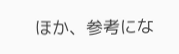ほか、参考にな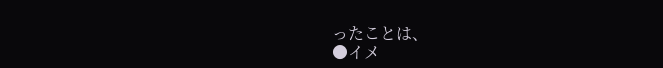ったことは、
●イメ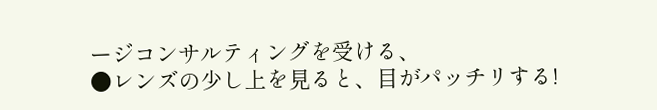ージコンサルティングを受ける、
●レンズの少し上を見ると、目がパッチリする!